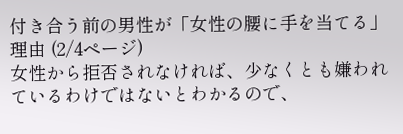付き合う前の男性が「女性の腰に手を当てる」理由 (2/4ページ)
女性から拒否されなければ、少なくとも嫌われているわけではないとわかるので、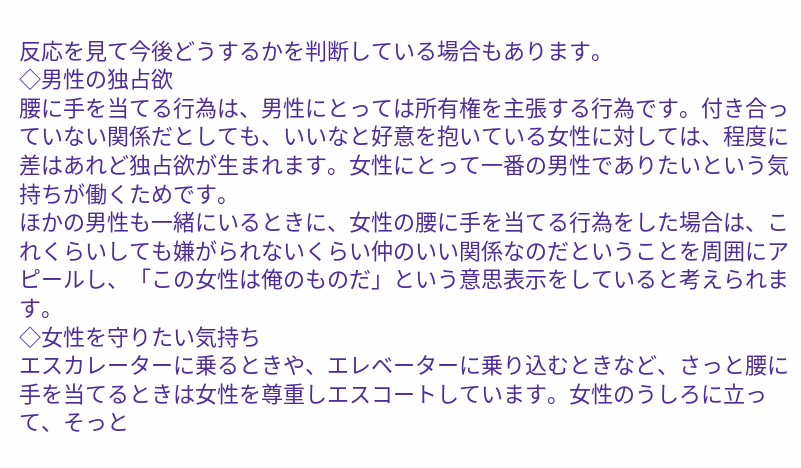反応を見て今後どうするかを判断している場合もあります。
◇男性の独占欲
腰に手を当てる行為は、男性にとっては所有権を主張する行為です。付き合っていない関係だとしても、いいなと好意を抱いている女性に対しては、程度に差はあれど独占欲が生まれます。女性にとって一番の男性でありたいという気持ちが働くためです。
ほかの男性も一緒にいるときに、女性の腰に手を当てる行為をした場合は、これくらいしても嫌がられないくらい仲のいい関係なのだということを周囲にアピールし、「この女性は俺のものだ」という意思表示をしていると考えられます。
◇女性を守りたい気持ち
エスカレーターに乗るときや、エレベーターに乗り込むときなど、さっと腰に手を当てるときは女性を尊重しエスコートしています。女性のうしろに立って、そっと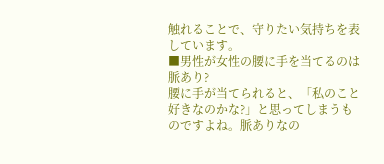触れることで、守りたい気持ちを表しています。
■男性が女性の腰に手を当てるのは脈あり?
腰に手が当てられると、「私のこと好きなのかな?」と思ってしまうものですよね。脈ありなの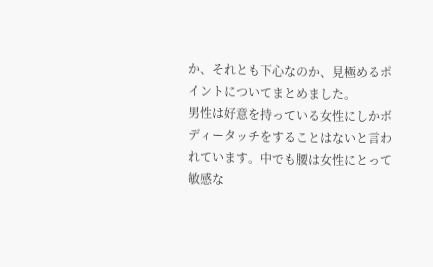か、それとも下心なのか、見極めるポイントについてまとめました。
男性は好意を持っている女性にしかボディータッチをすることはないと言われています。中でも腰は女性にとって敏感な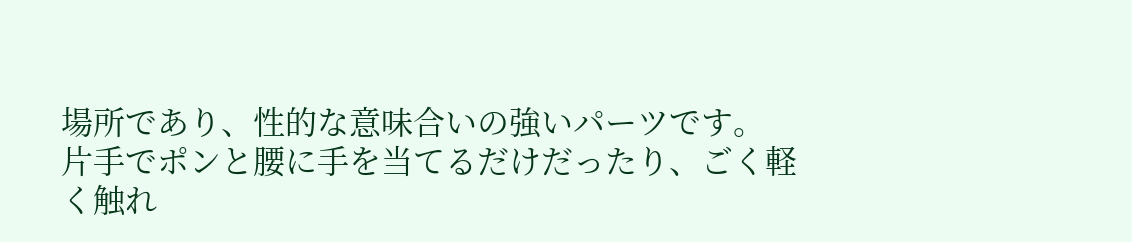場所であり、性的な意味合いの強いパーツです。
片手でポンと腰に手を当てるだけだったり、ごく軽く触れ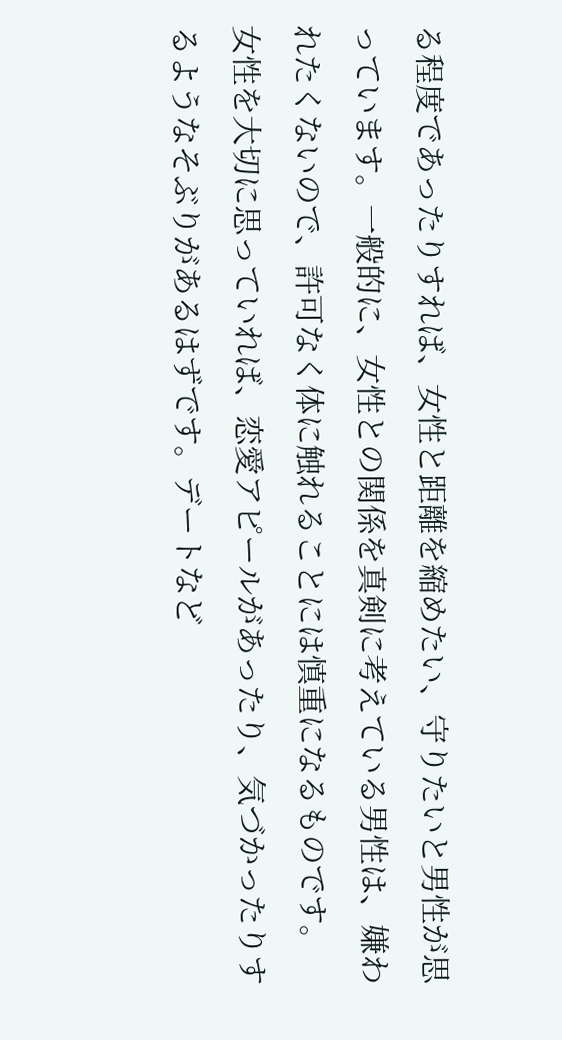る程度であったりすれば、女性と距離を縮めたい、守りたいと男性が思っています。一般的に、女性との関係を真剣に考えている男性は、嫌われたくないので、許可なく体に触れることには慎重になるものです。
女性を大切に思っていれば、恋愛アピールがあったり、気づかったりするようなそぶりがあるはずです。デートなど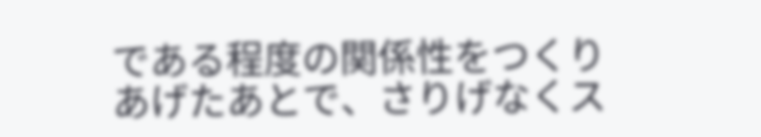である程度の関係性をつくりあげたあとで、さりげなくス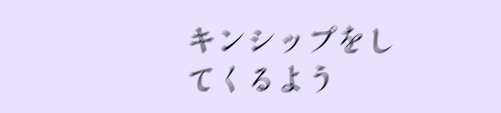キンシップをしてくるよう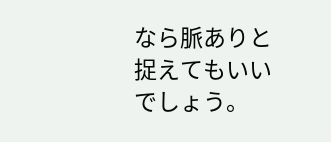なら脈ありと捉えてもいいでしょう。